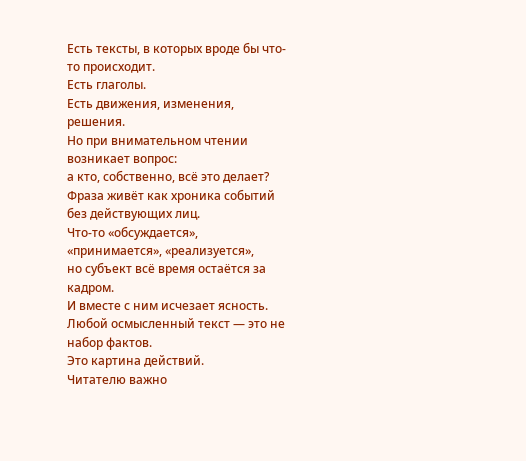Есть тексты, в которых вроде бы что-то происходит.
Есть глаголы.
Есть движения, изменения, решения.
Но при внимательном чтении возникает вопрос:
а кто, собственно, всё это делает?
Фраза живёт как хроника событий без действующих лиц.
Что-то «обсуждается», «принимается», «реализуется»,
но субъект всё время остаётся за кадром.
И вместе с ним исчезает ясность.
Любой осмысленный текст — это не набор фактов.
Это картина действий.
Читателю важно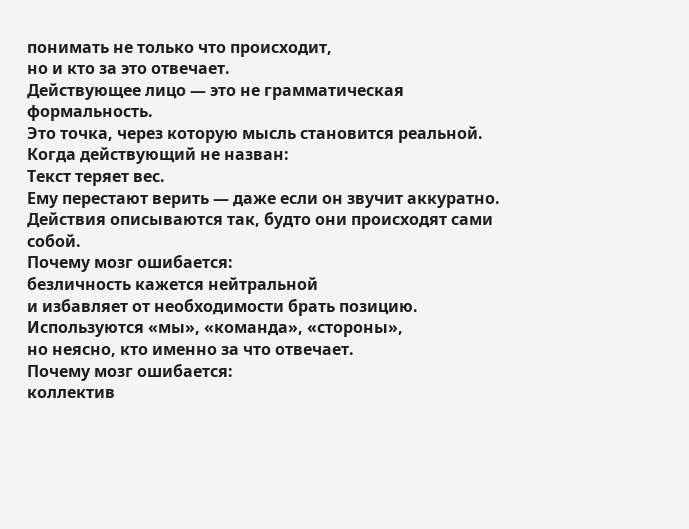понимать не только что происходит,
но и кто за это отвечает.
Действующее лицо — это не грамматическая формальность.
Это точка, через которую мысль становится реальной.
Когда действующий не назван:
Текст теряет вес.
Ему перестают верить — даже если он звучит аккуратно.
Действия описываются так, будто они происходят сами собой.
Почему мозг ошибается:
безличность кажется нейтральной
и избавляет от необходимости брать позицию.
Используются «мы», «команда», «стороны»,
но неясно, кто именно за что отвечает.
Почему мозг ошибается:
коллектив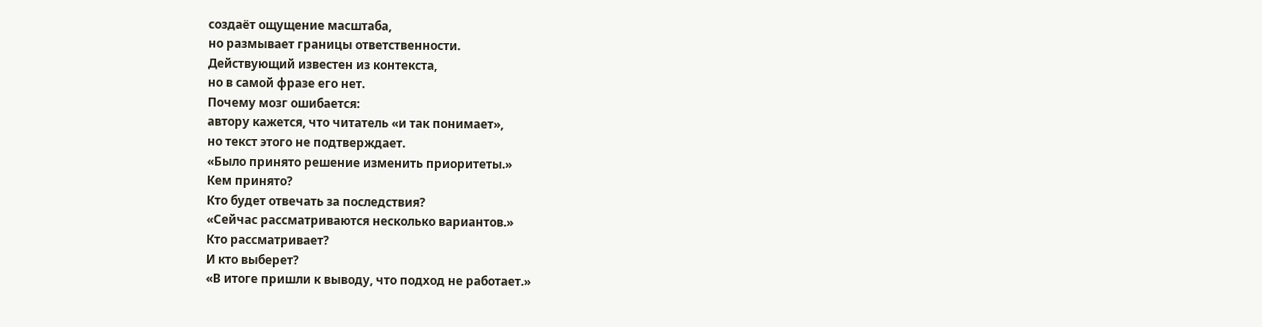создаёт ощущение масштаба,
но размывает границы ответственности.
Действующий известен из контекста,
но в самой фразе его нет.
Почему мозг ошибается:
автору кажется, что читатель «и так понимает»,
но текст этого не подтверждает.
«Было принято решение изменить приоритеты.»
Кем принято?
Кто будет отвечать за последствия?
«Сейчас рассматриваются несколько вариантов.»
Кто рассматривает?
И кто выберет?
«В итоге пришли к выводу, что подход не работает.»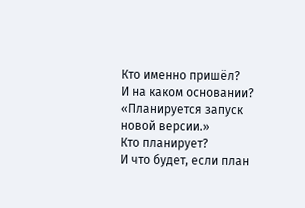Кто именно пришёл?
И на каком основании?
«Планируется запуск новой версии.»
Кто планирует?
И что будет, если план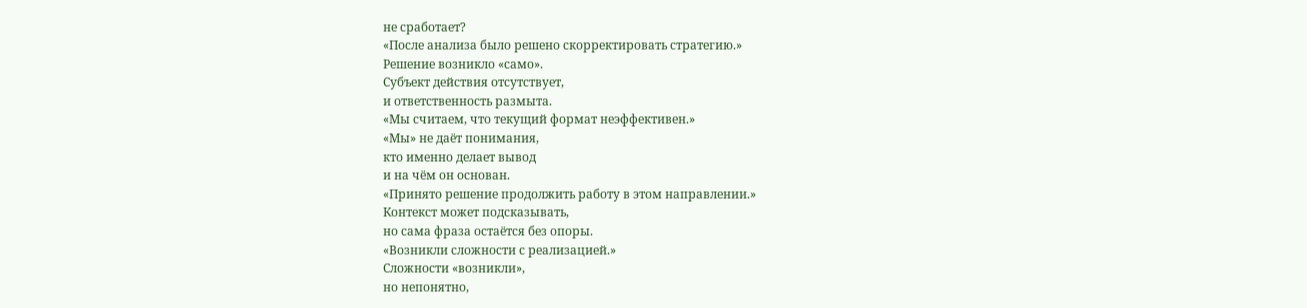не сработает?
«После анализа было решено скорректировать стратегию.»
Решение возникло «само».
Субъект действия отсутствует,
и ответственность размыта.
«Мы считаем, что текущий формат неэффективен.»
«Мы» не даёт понимания,
кто именно делает вывод
и на чём он основан.
«Принято решение продолжить работу в этом направлении.»
Контекст может подсказывать,
но сама фраза остаётся без опоры.
«Возникли сложности с реализацией.»
Сложности «возникли»,
но непонятно,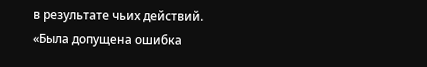в результате чьих действий.
«Была допущена ошибка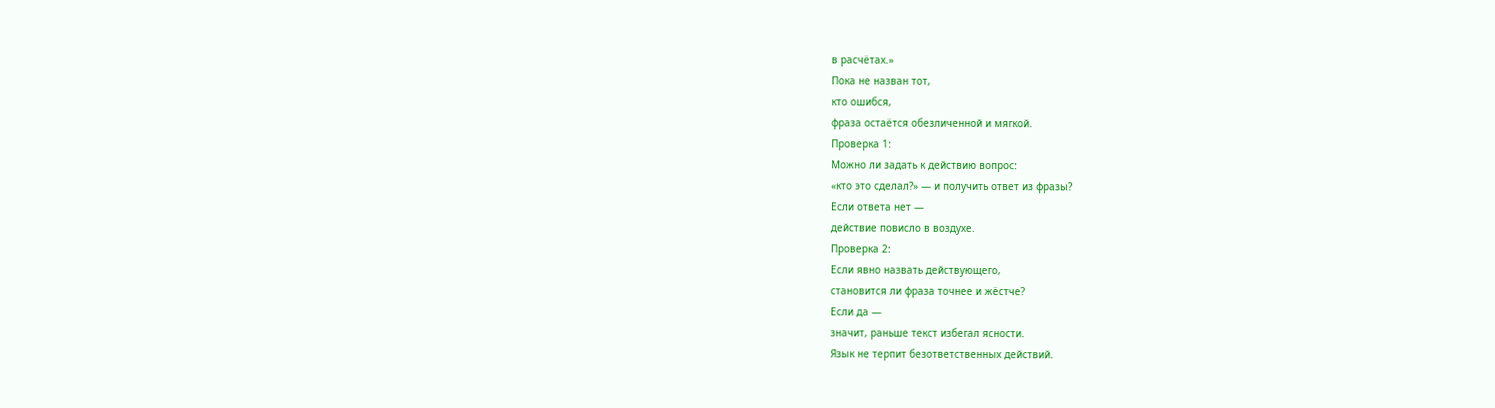в расчётах.»
Пока не назван тот,
кто ошибся,
фраза остаётся обезличенной и мягкой.
Проверка 1:
Можно ли задать к действию вопрос:
«кто это сделал?» — и получить ответ из фразы?
Если ответа нет —
действие повисло в воздухе.
Проверка 2:
Если явно назвать действующего,
становится ли фраза точнее и жёстче?
Если да —
значит, раньше текст избегал ясности.
Язык не терпит безответственных действий.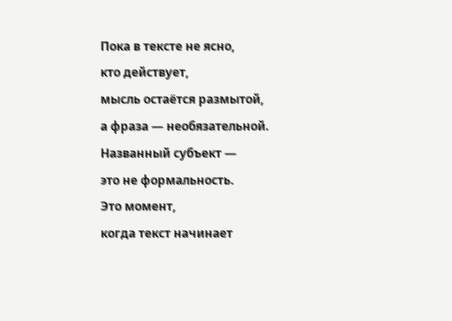Пока в тексте не ясно,
кто действует,
мысль остаётся размытой,
а фраза — необязательной.
Названный субъект —
это не формальность.
Это момент,
когда текст начинает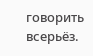говорить всерьёз.